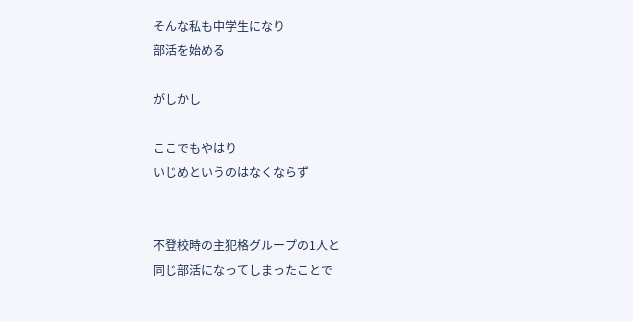そんな私も中学生になり
部活を始める

がしかし

ここでもやはり
いじめというのはなくならず


不登校時の主犯格グループの1人と
同じ部活になってしまったことで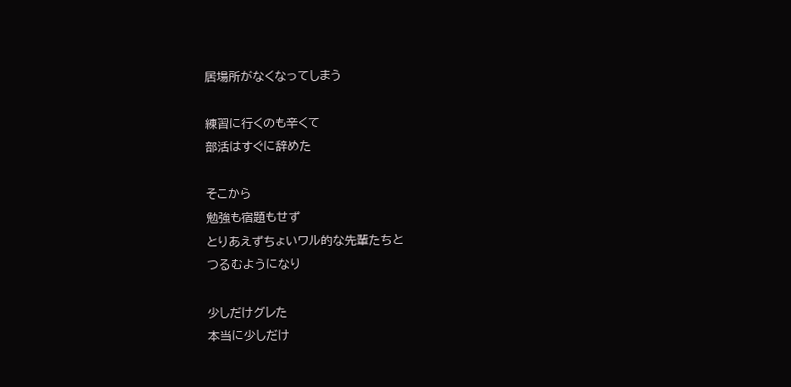居場所がなくなってしまう

練習に行くのも辛くて
部活はすぐに辞めた

そこから
勉強も宿題もせず
とりあえずちょいワル的な先輩たちと
つるむようになり

少しだけグレた
本当に少しだけ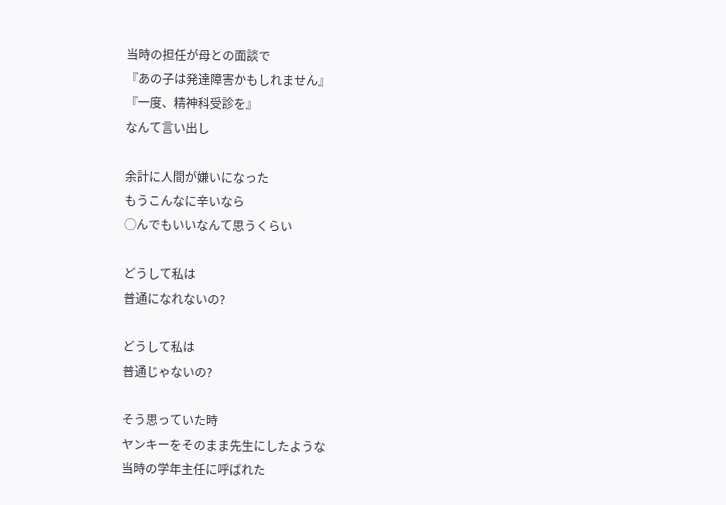当時の担任が母との面談で
『あの子は発達障害かもしれません』
『一度、精神科受診を』
なんて言い出し

余計に人間が嫌いになった
もうこんなに辛いなら
◯んでもいいなんて思うくらい

どうして私は
普通になれないの?

どうして私は
普通じゃないの?

そう思っていた時
ヤンキーをそのまま先生にしたような
当時の学年主任に呼ばれた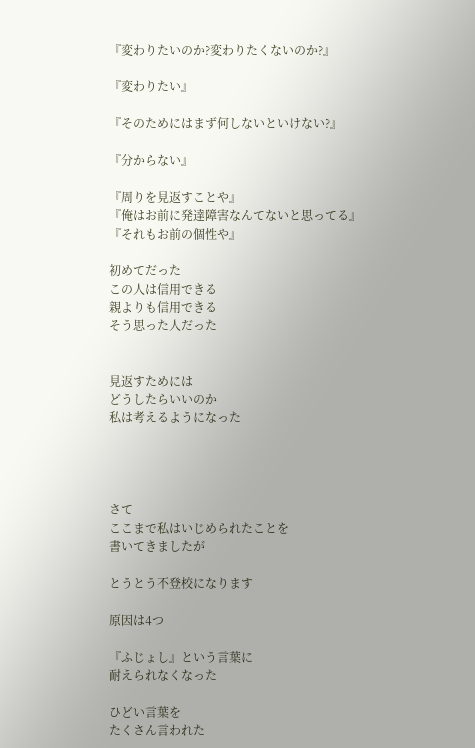『変わりたいのか?変わりたくないのか?』

『変わりたい』

『そのためにはまず何しないといけない?』

『分からない』

『周りを見返すことや』
『俺はお前に発達障害なんてないと思ってる』
『それもお前の個性や』

初めてだった
この人は信用できる
親よりも信用できる
そう思った人だった


見返すためには
どうしたらいいのか
私は考えるようになった




さて
ここまで私はいじめられたことを
書いてきましたが

とうとう不登校になります

原因は4つ

『ふじょし』という言葉に
耐えられなくなった

ひどい言葉を
たくさん言われた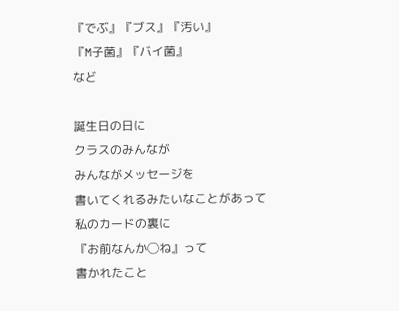『でぶ』『ブス』『汚い』
『M子菌』『バイ菌』
など

誕生日の日に
クラスのみんなが
みんながメッセージを
書いてくれるみたいなことがあって
私のカードの裏に
『お前なんか◯ね』って
書かれたこと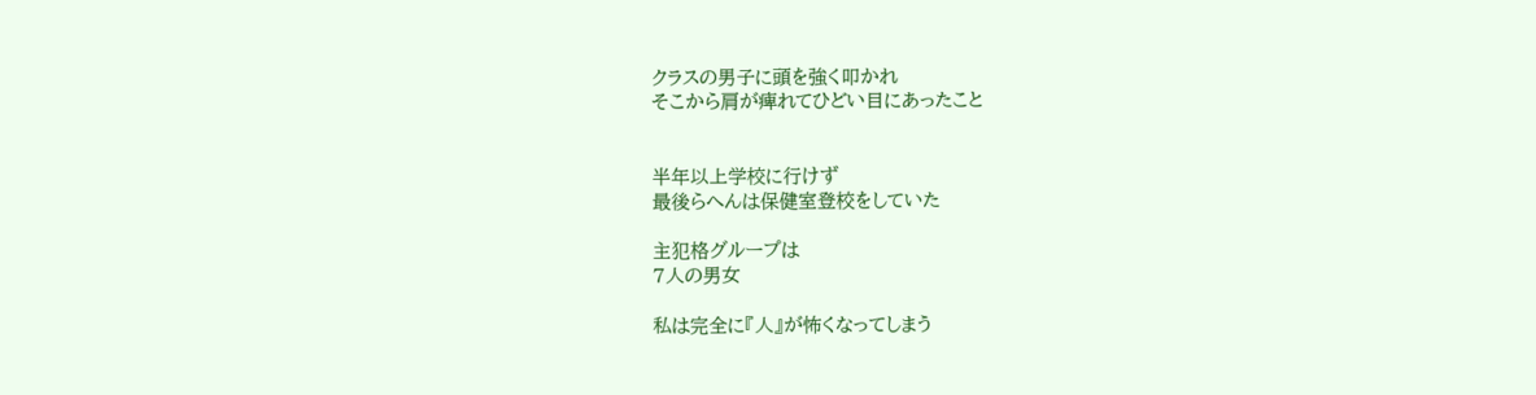クラスの男子に頭を強く叩かれ
そこから肩が痺れてひどい目にあったこと


半年以上学校に行けず
最後らへんは保健室登校をしていた

主犯格グループは
7人の男女

私は完全に『人』が怖くなってしまう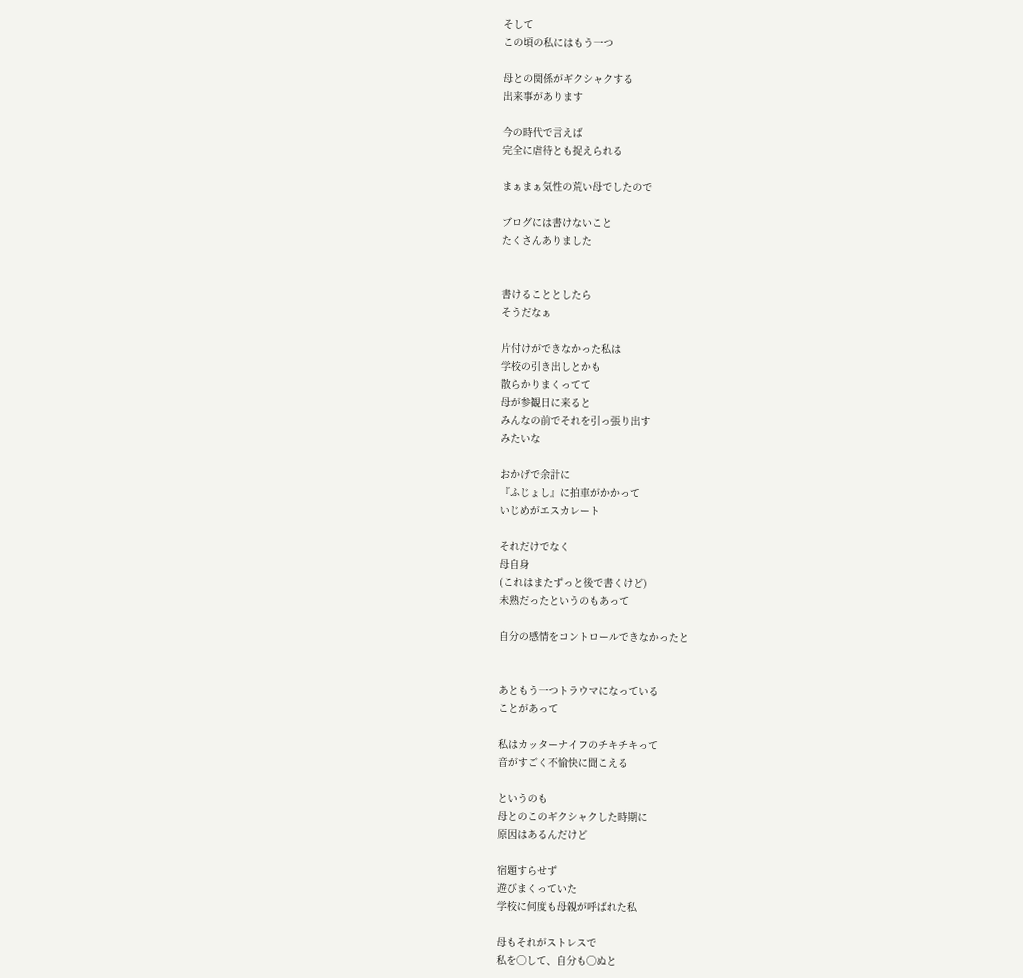そして
この頃の私にはもう一つ

母との関係がギクシャクする
出来事があります

今の時代で言えば
完全に虐待とも捉えられる

まぁまぁ気性の荒い母でしたので

ブログには書けないこと
たくさんありました


書けることとしたら
そうだなぁ

片付けができなかった私は
学校の引き出しとかも
散らかりまくってて
母が参観日に来ると
みんなの前でそれを引っ張り出す
みたいな

おかげで余計に
『ふじょし』に拍車がかかって
いじめがエスカレート

それだけでなく
母自身
(これはまたずっと後で書くけど)
未熟だったというのもあって

自分の感情をコントロールできなかったと


あともう一つトラウマになっている
ことがあって

私はカッターナイフのチキチキって
音がすごく不愉快に聞こえる

というのも
母とのこのギクシャクした時期に
原因はあるんだけど

宿題すらせず
遊びまくっていた
学校に何度も母親が呼ばれた私

母もそれがストレスで
私を◯して、自分も◯ぬと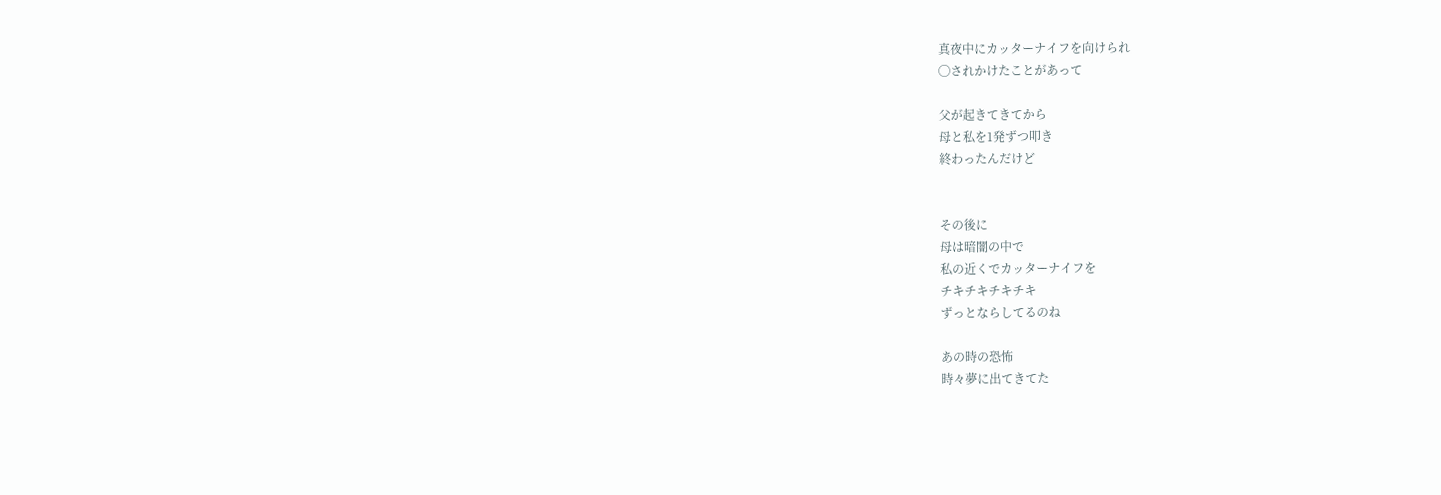真夜中にカッターナイフを向けられ
◯されかけたことがあって

父が起きてきてから
母と私を1発ずつ叩き
終わったんだけど


その後に
母は暗闇の中で
私の近くでカッターナイフを
チキチキチキチキ
ずっとならしてるのね

あの時の恐怖
時々夢に出てきてた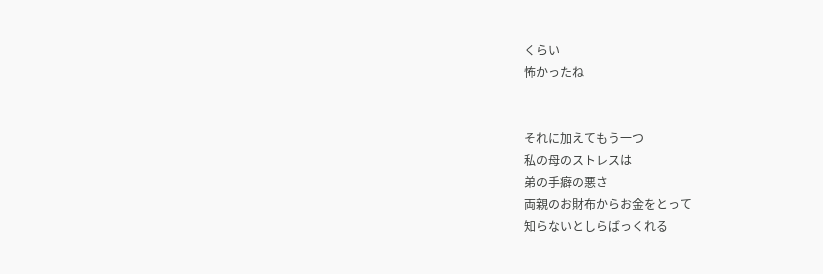くらい
怖かったね


それに加えてもう一つ
私の母のストレスは
弟の手癖の悪さ
両親のお財布からお金をとって
知らないとしらばっくれる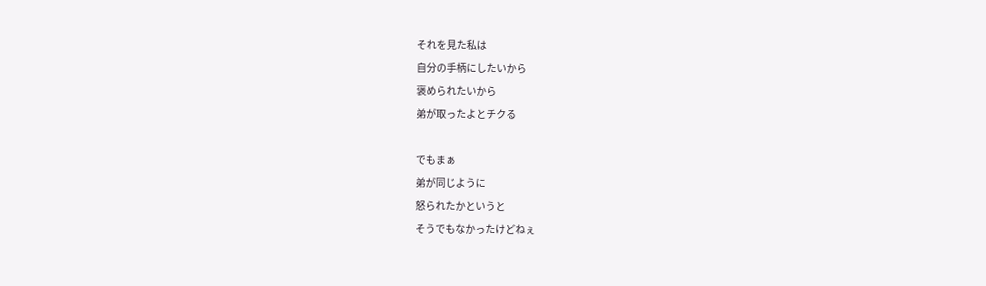それを見た私は
自分の手柄にしたいから
褒められたいから
弟が取ったよとチクる

でもまぁ
弟が同じように
怒られたかというと
そうでもなかったけどねぇ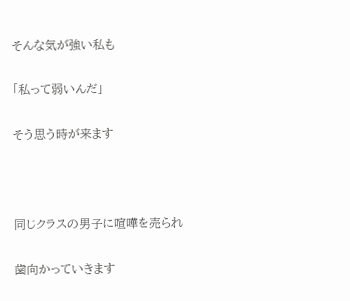そんな気が強い私も

「私って弱いんだ」

そう思う時が来ます



同じクラスの男子に喧嘩を売られ

歯向かっていきます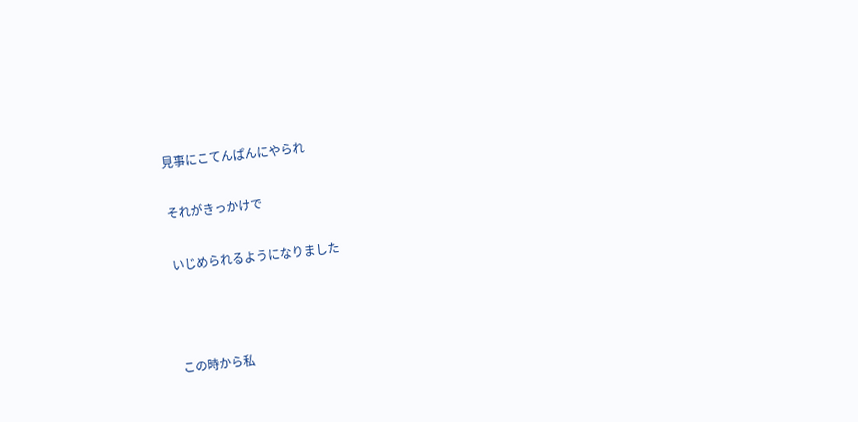見事にこてんぱんにやられ

それがきっかけで

いじめられるようになりました



この時から私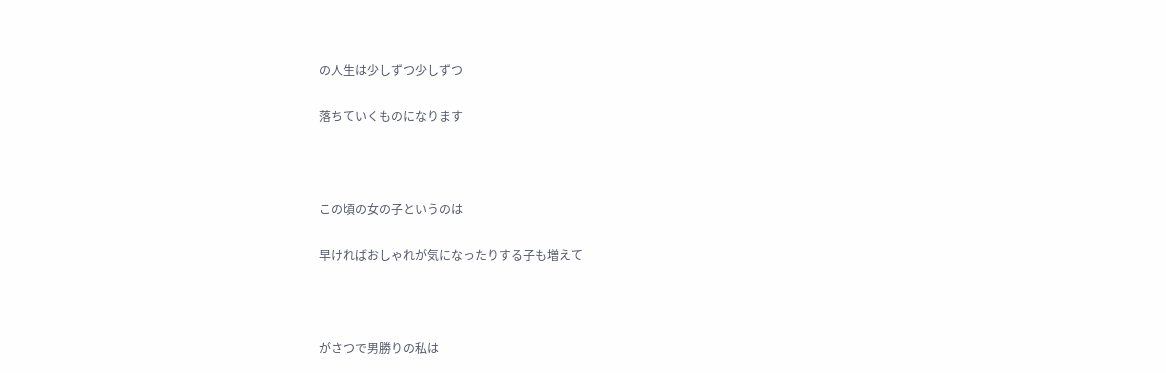の人生は少しずつ少しずつ

落ちていくものになります



この頃の女の子というのは

早ければおしゃれが気になったりする子も増えて



がさつで男勝りの私は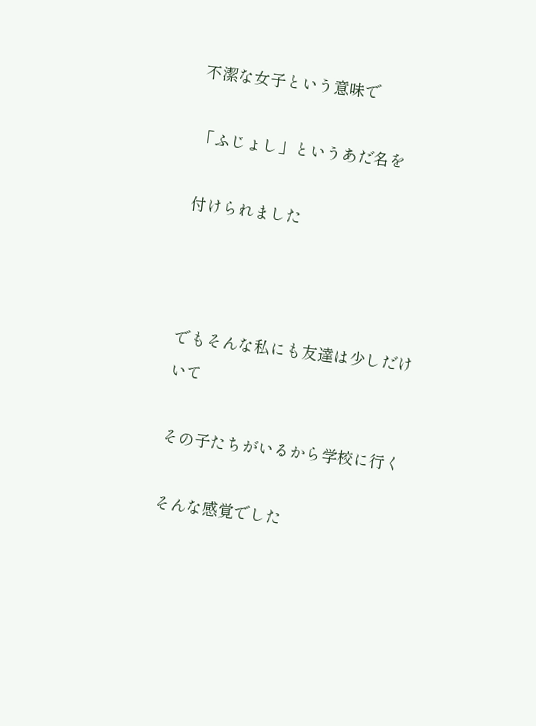不潔な女子という意味で

「ふじょし」というあだ名を

付けられました



でもそんな私にも友達は少しだけいて

その子たちがいるから学校に行く

そんな感覚でした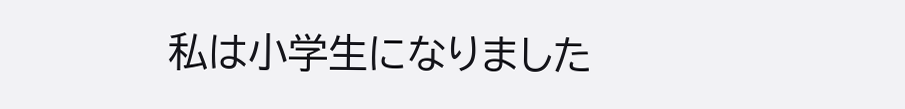私は小学生になりました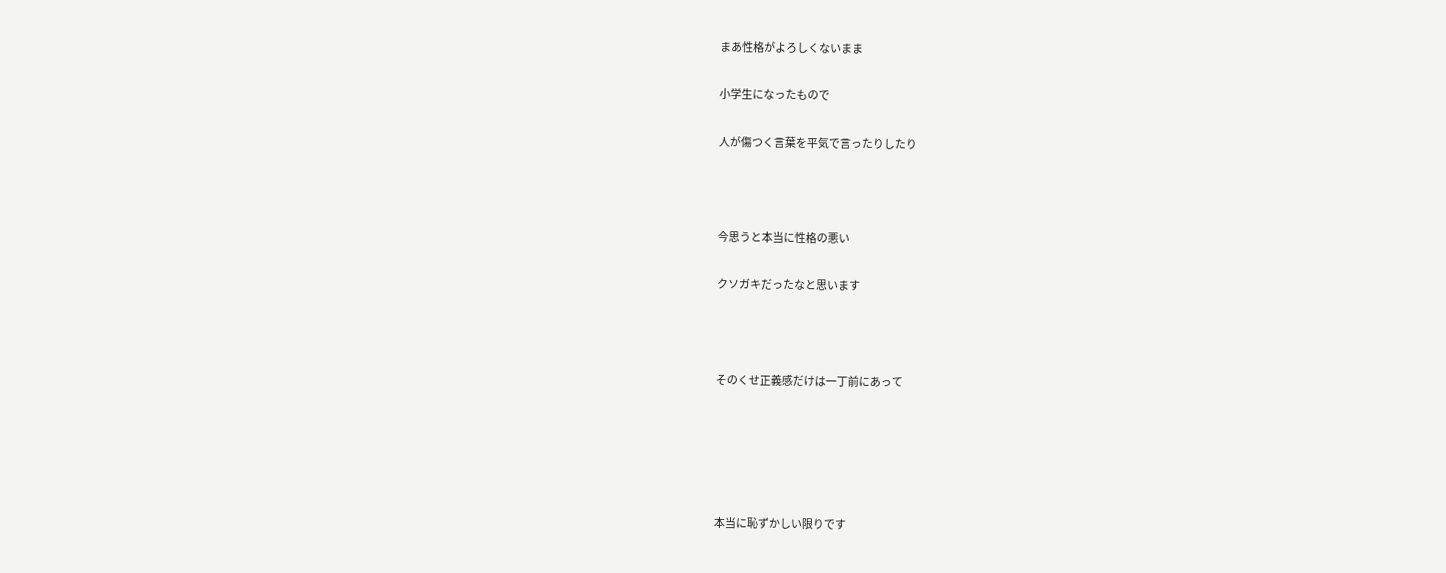まあ性格がよろしくないまま

小学生になったもので

人が傷つく言葉を平気で言ったりしたり



今思うと本当に性格の悪い

クソガキだったなと思います



そのくせ正義感だけは一丁前にあって





本当に恥ずかしい限りです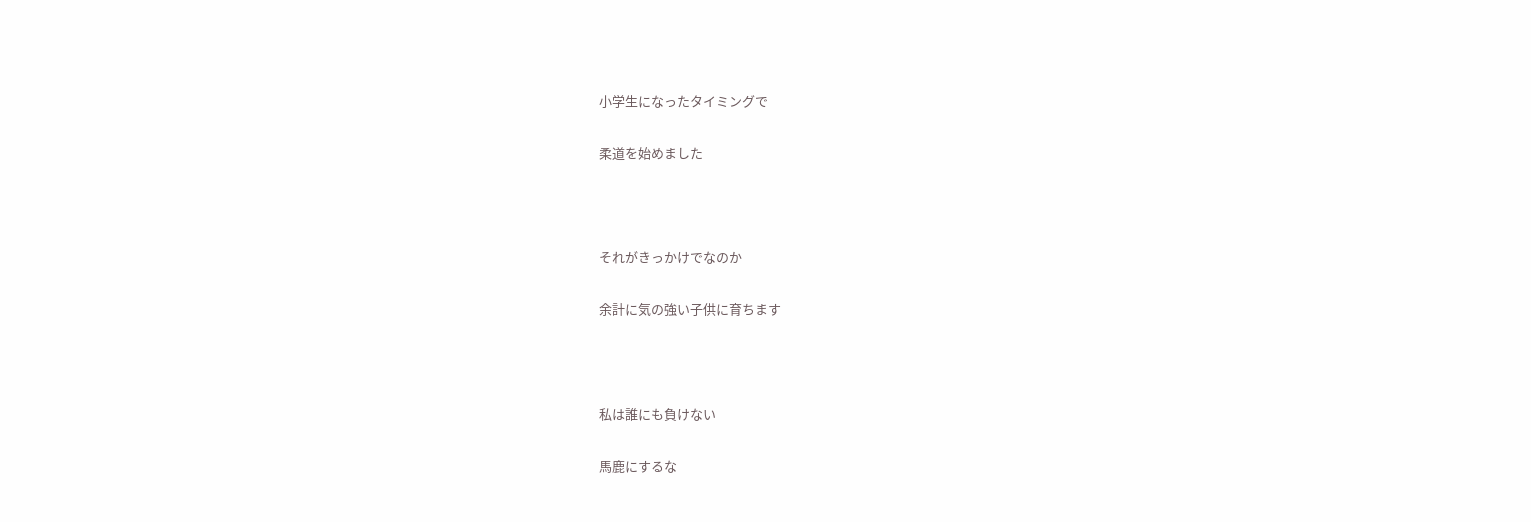小学生になったタイミングで

柔道を始めました



それがきっかけでなのか

余計に気の強い子供に育ちます



私は誰にも負けない

馬鹿にするな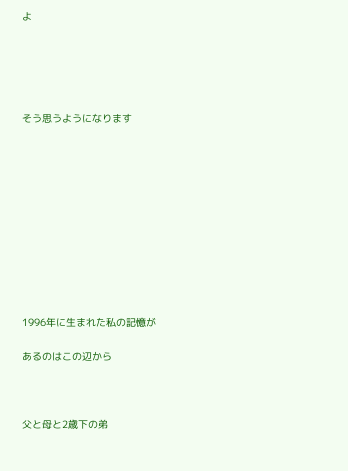よ





そう思うようになります











1996年に生まれた私の記憶が

あるのはこの辺から



父と母と2歳下の弟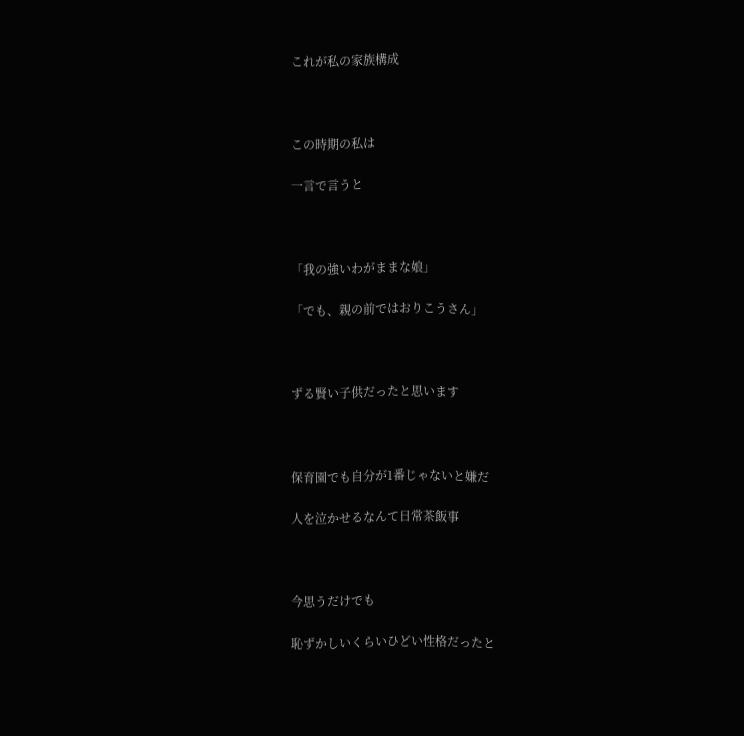これが私の家族構成



この時期の私は

一言で言うと



「我の強いわがままな娘」

「でも、親の前ではおりこうさん」



ずる賢い子供だったと思います



保育園でも自分が1番じゃないと嫌だ

人を泣かせるなんて日常茶飯事



今思うだけでも

恥ずかしいくらいひどい性格だったと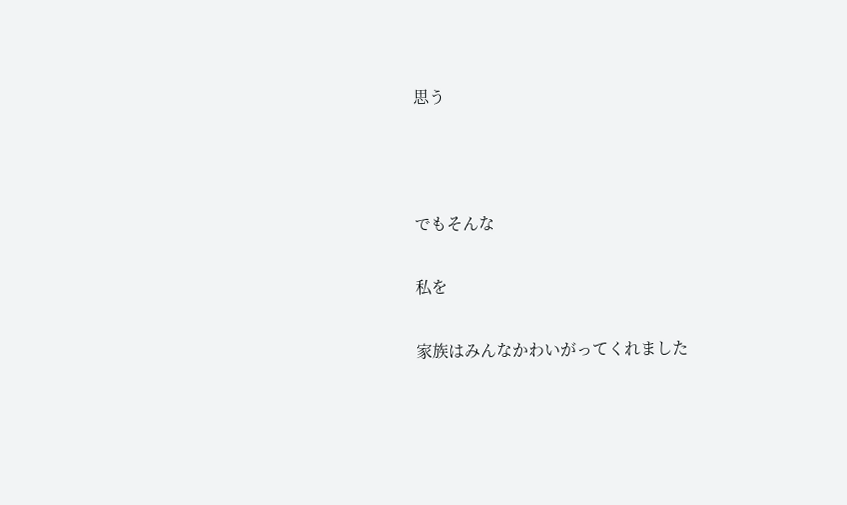思う



でもそんな

私を

家族はみんなかわいがってくれました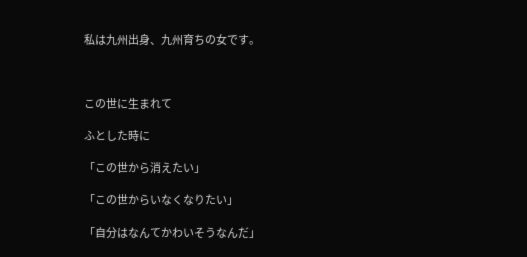私は九州出身、九州育ちの女です。



この世に生まれて

ふとした時に

「この世から消えたい」

「この世からいなくなりたい」

「自分はなんてかわいそうなんだ」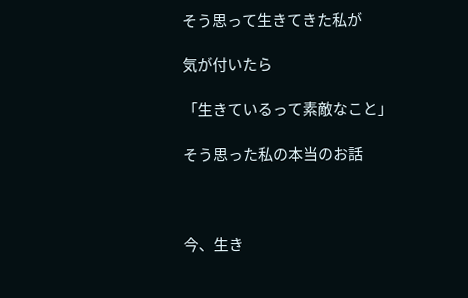そう思って生きてきた私が

気が付いたら

「生きているって素敵なこと」

そう思った私の本当のお話



今、生き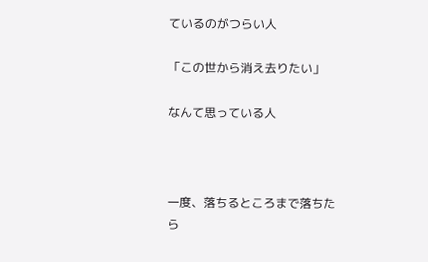ているのがつらい人

「この世から消え去りたい」

なんて思っている人



一度、落ちるところまで落ちたら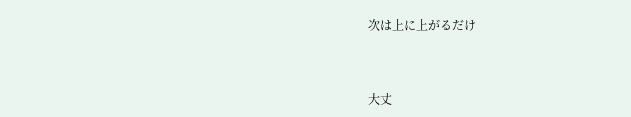次は上に上がるだけ



大丈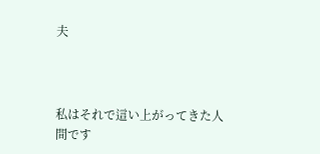夫



私はそれで這い上がってきた人間です